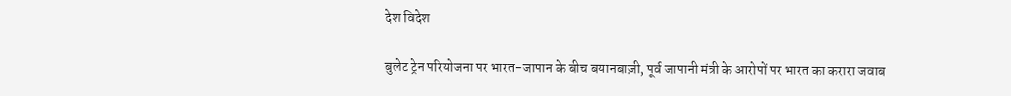देश विदेश

बुलेट ट्रेन परियोजना पर भारत-जापान के बीच बयानबाज़ी, पूर्व जापानी मंत्री के आरोपों पर भारत का करारा जवाब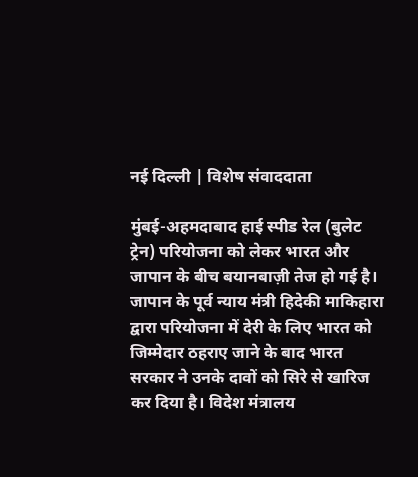नई दिल्ली | विशेष संवाददाता

मुंबई-अहमदाबाद हाई स्पीड रेल (बुलेट ट्रेन) परियोजना को लेकर भारत और जापान के बीच बयानबाज़ी तेज हो गई है। जापान के पूर्व न्याय मंत्री हिदेकी माकिहारा द्वारा परियोजना में देरी के लिए भारत को जिम्मेदार ठहराए जाने के बाद भारत सरकार ने उनके दावों को सिरे से खारिज कर दिया है। विदेश मंत्रालय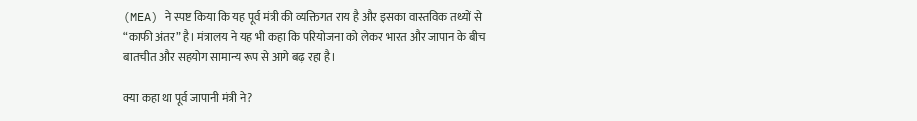(MEA) ने स्पष्ट किया कि यह पूर्व मंत्री की व्यक्तिगत राय है और इसका वास्तविक तथ्यों से “काफी अंतर” है। मंत्रालय ने यह भी कहा कि परियोजना को लेकर भारत और जापान के बीच बातचीत और सहयोग सामान्य रूप से आगे बढ़ रहा है।

क्या कहा था पूर्व जापानी मंत्री ने?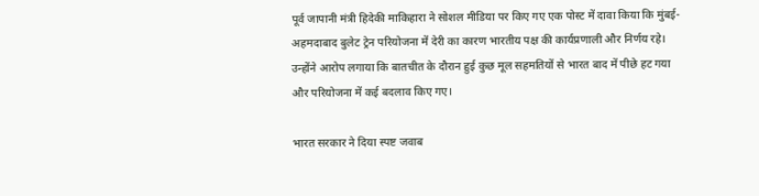पूर्व जापानी मंत्री हिदेकी माकिहारा ने सोशल मीडिया पर किए गए एक पोस्ट में दावा किया कि मुंबई-अहमदाबाद बुलेट ट्रेन परियोजना में देरी का कारण भारतीय पक्ष की कार्यप्रणाली और निर्णय रहे। उन्होंने आरोप लगाया कि बातचीत के दौरान हुई कुछ मूल सहमतियों से भारत बाद में पीछे हट गया और परियोजना में कई बदलाव किए गए।

भारत सरकार ने दिया स्पष्ट जवाब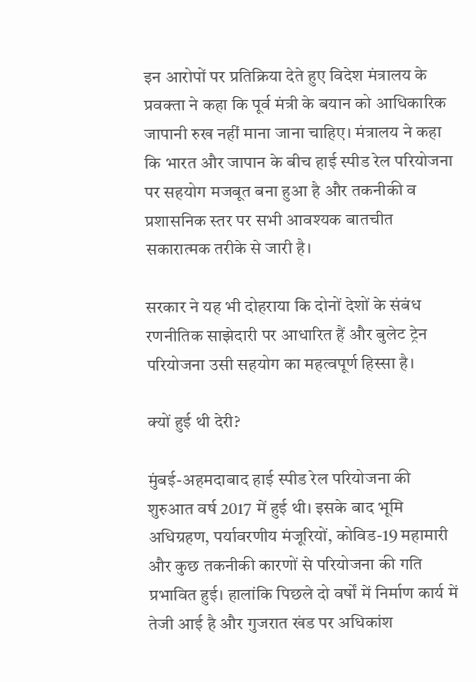इन आरोपों पर प्रतिक्रिया देते हुए विदेश मंत्रालय के प्रवक्ता ने कहा कि पूर्व मंत्री के बयान को आधिकारिक जापानी रुख नहीं माना जाना चाहिए। मंत्रालय ने कहा कि भारत और जापान के बीच हाई स्पीड रेल परियोजना पर सहयोग मजबूत बना हुआ है और तकनीकी व प्रशासनिक स्तर पर सभी आवश्यक बातचीत सकारात्मक तरीके से जारी है।

सरकार ने यह भी दोहराया कि दोनों देशों के संबंध रणनीतिक साझेदारी पर आधारित हैं और बुलेट ट्रेन परियोजना उसी सहयोग का महत्वपूर्ण हिस्सा है।

क्यों हुई थी देरी?

मुंबई-अहमदाबाद हाई स्पीड रेल परियोजना की शुरुआत वर्ष 2017 में हुई थी। इसके बाद भूमि अधिग्रहण, पर्यावरणीय मंजूरियों, कोविड-19 महामारी और कुछ तकनीकी कारणों से परियोजना की गति प्रभावित हुई। हालांकि पिछले दो वर्षों में निर्माण कार्य में तेजी आई है और गुजरात खंड पर अधिकांश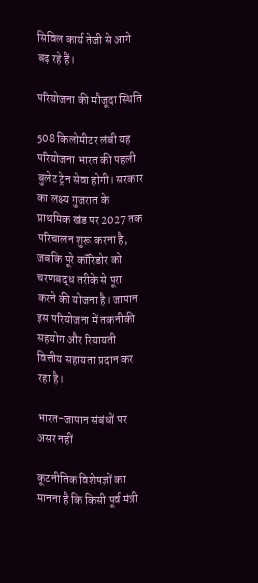सिविल कार्य तेजी से आगे बढ़ रहे हैं।

परियोजना की मौजूदा स्थिति

508 किलोमीटर लंबी यह परियोजना भारत की पहली बुलेट ट्रेन सेवा होगी। सरकार का लक्ष्य गुजरात के प्राथमिक खंड पर 2027 तक परिचालन शुरू करना है, जबकि पूरे कॉरिडोर को चरणबद्ध तरीके से पूरा करने की योजना है। जापान इस परियोजना में तकनीकी सहयोग और रियायती वित्तीय सहायता प्रदान कर रहा है।

भारत-जापान संबंधों पर असर नहीं

कूटनीतिक विशेषज्ञों का मानना है कि किसी पूर्व मंत्री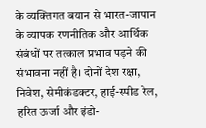के व्यक्तिगत बयान से भारत-जापान के व्यापक रणनीतिक और आर्थिक संबंधों पर तत्काल प्रभाव पड़ने की संभावना नहीं है। दोनों देश रक्षा, निवेश, सेमीकंडक्टर, हाई-स्पीड रेल, हरित ऊर्जा और इंडो-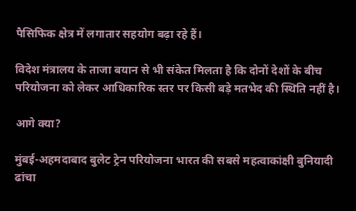पैसिफिक क्षेत्र में लगातार सहयोग बढ़ा रहे हैं।

विदेश मंत्रालय के ताजा बयान से भी संकेत मिलता है कि दोनों देशों के बीच परियोजना को लेकर आधिकारिक स्तर पर किसी बड़े मतभेद की स्थिति नहीं है।

आगे क्या?

मुंबई-अहमदाबाद बुलेट ट्रेन परियोजना भारत की सबसे महत्वाकांक्षी बुनियादी ढांचा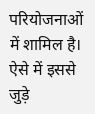परियोजनाओं में शामिल है। ऐसे में इससे जुड़े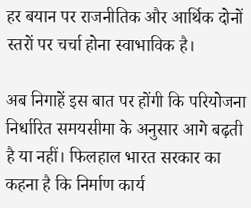हर बयान पर राजनीतिक और आर्थिक दोनों स्तरों पर चर्चा होना स्वाभाविक है।

अब निगाहें इस बात पर होंगी कि परियोजना निर्धारित समयसीमा के अनुसार आगे बढ़ती है या नहीं। फिलहाल भारत सरकार का कहना है कि निर्माण कार्य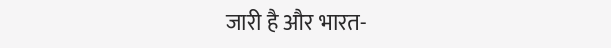जारी है और भारत-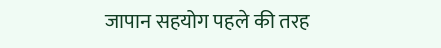जापान सहयोग पहले की तरह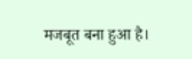मजबूत बना हुआ है।